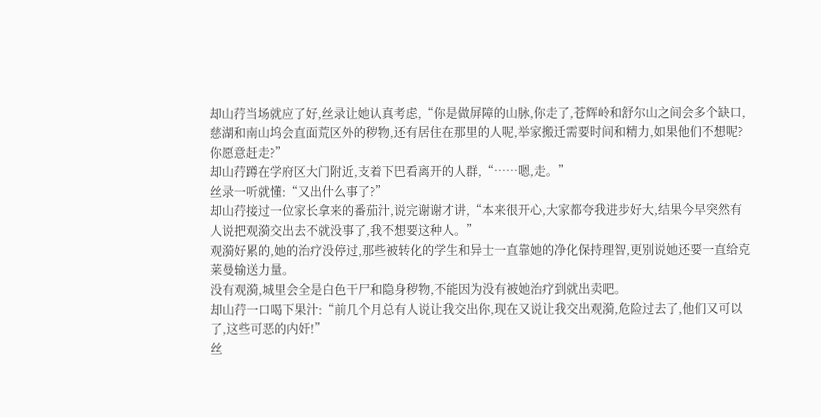却山荇当场就应了好,丝录让她认真考虑,“你是做屏障的山脉,你走了,苍辉岭和舒尔山之间会多个缺口,慈湖和南山坞会直面荒区外的秽物,还有居住在那里的人呢,举家搬迁需要时间和精力,如果他们不想呢?你愿意赶走?”
却山荇蹲在学府区大门附近,支着下巴看离开的人群,“……嗯,走。”
丝录一听就懂:“又出什么事了?”
却山荇接过一位家长拿来的番茄汁,说完谢谢才讲,“本来很开心,大家都夸我进步好大,结果今早突然有人说把观漪交出去不就没事了,我不想要这种人。”
观漪好累的,她的治疗没停过,那些被转化的学生和异士一直靠她的净化保持理智,更别说她还要一直给克莱曼输送力量。
没有观漪,城里会全是白色干尸和隐身秽物,不能因为没有被她治疗到就出卖吧。
却山荇一口喝下果汁:“前几个月总有人说让我交出你,现在又说让我交出观漪,危险过去了,他们又可以了,这些可恶的内奸!”
丝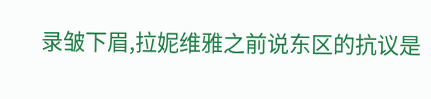录皱下眉,拉妮维雅之前说东区的抗议是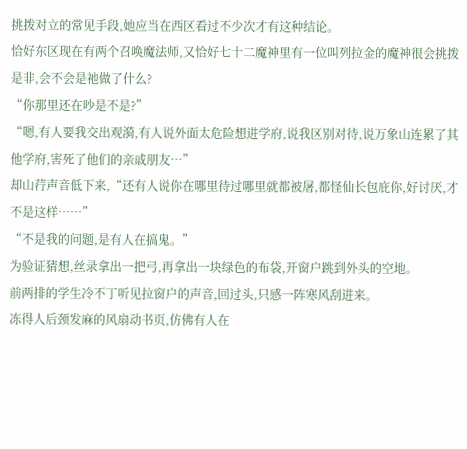挑拨对立的常见手段,她应当在西区看过不少次才有这种结论。
恰好东区现在有两个召唤魔法师,又恰好七十二魔神里有一位叫列拉金的魔神很会挑拨是非,会不会是祂做了什么?
“你那里还在吵是不是?”
“嗯,有人要我交出观漪,有人说外面太危险想进学府,说我区别对待,说万象山连累了其他学府,害死了他们的亲戚朋友…”
却山荇声音低下来,“还有人说你在哪里待过哪里就都被屠,都怪仙长包庇你,好讨厌,才不是这样……”
“不是我的问题,是有人在搞鬼。”
为验证猜想,丝录拿出一把弓,再拿出一块绿色的布袋,开窗户跳到外头的空地。
前两排的学生冷不丁听见拉窗户的声音,回过头,只感一阵寒风刮进来。
冻得人后颈发麻的风扇动书页,仿佛有人在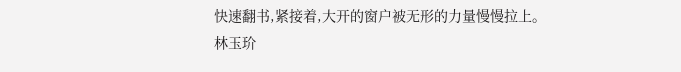快速翻书,紧接着,大开的窗户被无形的力量慢慢拉上。
林玉玠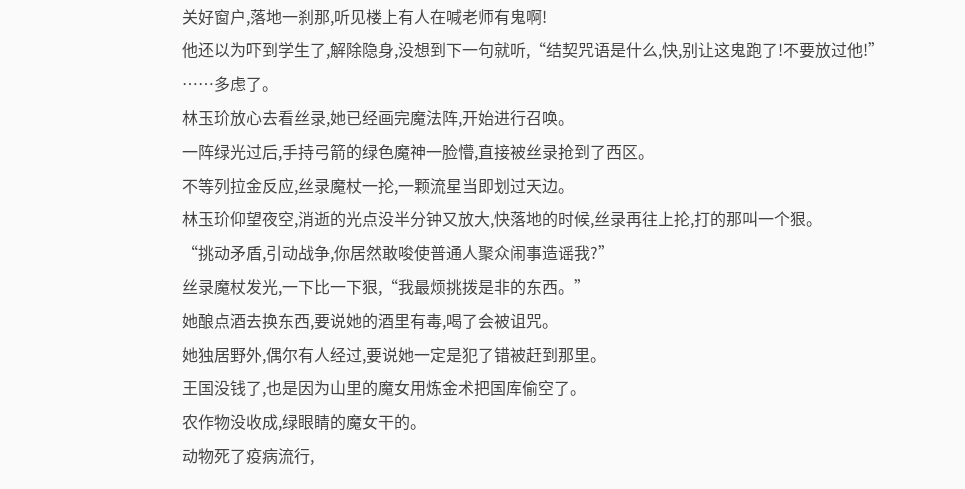关好窗户,落地一刹那,听见楼上有人在喊老师有鬼啊!
他还以为吓到学生了,解除隐身,没想到下一句就听,“结契咒语是什么,快,别让这鬼跑了!不要放过他!”
……多虑了。
林玉玠放心去看丝录,她已经画完魔法阵,开始进行召唤。
一阵绿光过后,手持弓箭的绿色魔神一脸懵,直接被丝录抢到了西区。
不等列拉金反应,丝录魔杖一抡,一颗流星当即划过天边。
林玉玠仰望夜空,消逝的光点没半分钟又放大,快落地的时候,丝录再往上抡,打的那叫一个狠。
“挑动矛盾,引动战争,你居然敢唆使普通人聚众闹事造谣我?”
丝录魔杖发光,一下比一下狠,“我最烦挑拨是非的东西。”
她酿点酒去换东西,要说她的酒里有毒,喝了会被诅咒。
她独居野外,偶尔有人经过,要说她一定是犯了错被赶到那里。
王国没钱了,也是因为山里的魔女用炼金术把国库偷空了。
农作物没收成,绿眼睛的魔女干的。
动物死了疫病流行,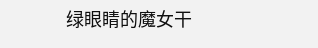绿眼睛的魔女干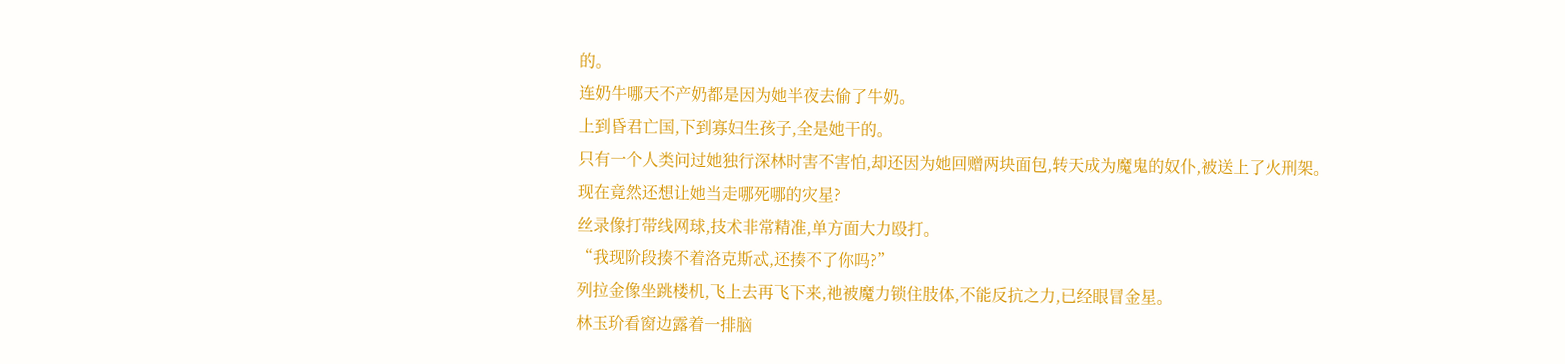的。
连奶牛哪天不产奶都是因为她半夜去偷了牛奶。
上到昏君亡国,下到寡妇生孩子,全是她干的。
只有一个人类问过她独行深林时害不害怕,却还因为她回赠两块面包,转天成为魔鬼的奴仆,被送上了火刑架。
现在竟然还想让她当走哪死哪的灾星?
丝录像打带线网球,技术非常精准,单方面大力殴打。
“我现阶段揍不着洛克斯忒,还揍不了你吗?”
列拉金像坐跳楼机,飞上去再飞下来,祂被魔力锁住肢体,不能反抗之力,已经眼冒金星。
林玉玠看窗边露着一排脑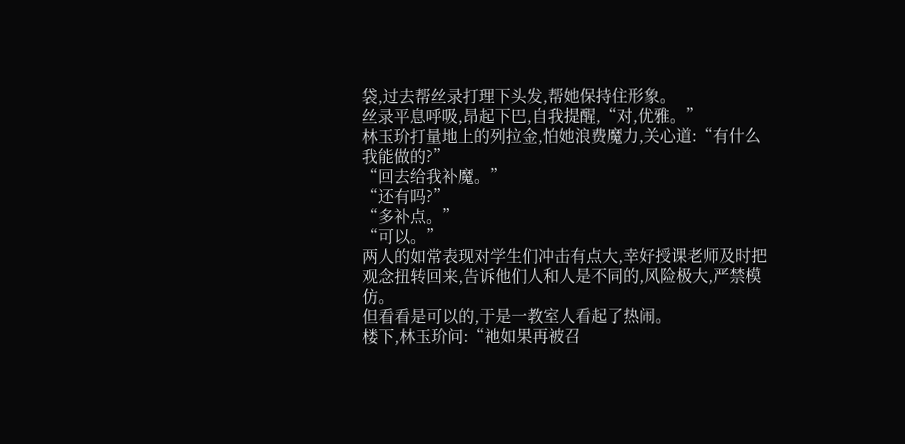袋,过去帮丝录打理下头发,帮她保持住形象。
丝录平息呼吸,昂起下巴,自我提醒,“对,优雅。”
林玉玠打量地上的列拉金,怕她浪费魔力,关心道:“有什么我能做的?”
“回去给我补魔。”
“还有吗?”
“多补点。”
“可以。”
两人的如常表现对学生们冲击有点大,幸好授课老师及时把观念扭转回来,告诉他们人和人是不同的,风险极大,严禁模仿。
但看看是可以的,于是一教室人看起了热闹。
楼下,林玉玠问:“祂如果再被召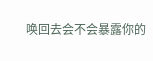唤回去会不会暴露你的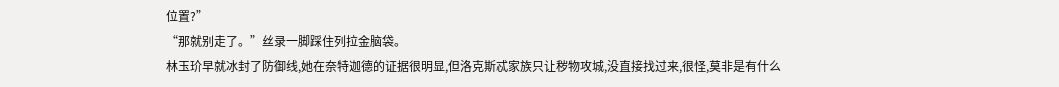位置?”
“那就别走了。”丝录一脚踩住列拉金脑袋。
林玉玠早就冰封了防御线,她在奈特迦德的证据很明显,但洛克斯忒家族只让秽物攻城,没直接找过来,很怪,莫非是有什么